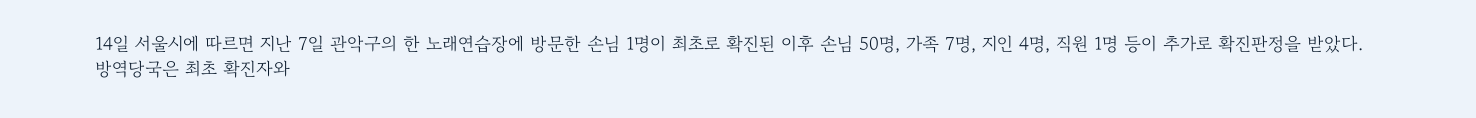14일 서울시에 따르면 지난 7일 관악구의 한 노래연습장에 방문한 손님 1명이 최초로 확진된 이후 손님 50명, 가족 7명, 지인 4명, 직원 1명 등이 추가로 확진판정을 받았다.
방역당국은 최초 확진자와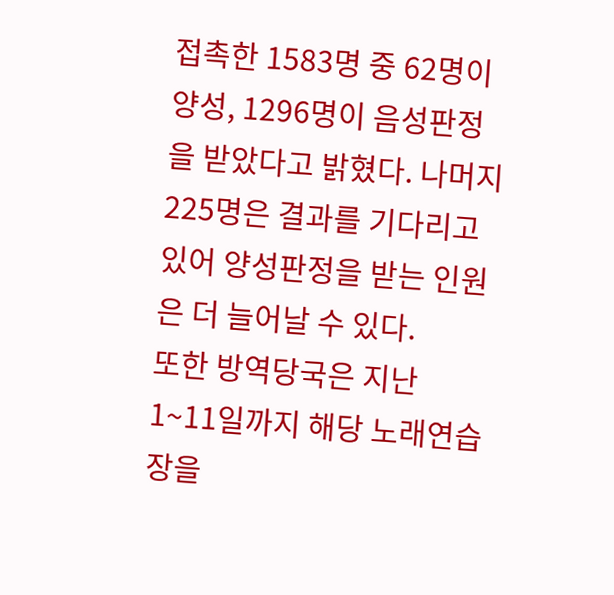접촉한 1583명 중 62명이 양성, 1296명이 음성판정을 받았다고 밝혔다. 나머지 225명은 결과를 기다리고 있어 양성판정을 받는 인원은 더 늘어날 수 있다.
또한 방역당국은 지난 1~11일까지 해당 노래연습장을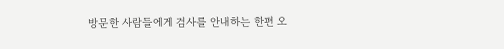방문한 사람들에게 검사를 안내하는 한편 오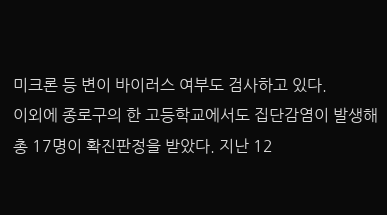미크론 등 변이 바이러스 여부도 검사하고 있다.
이외에 종로구의 한 고등학교에서도 집단감염이 발생해 총 17명이 확진판정을 받았다. 지난 12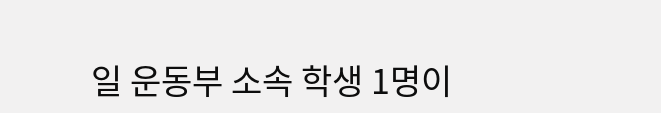일 운동부 소속 학생 1명이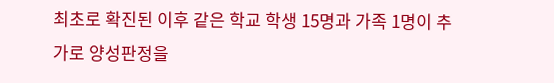최초로 확진된 이후 같은 학교 학생 15명과 가족 1명이 추가로 양성판정을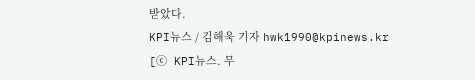받았다.
KPI뉴스 / 김해욱 기자 hwk1990@kpinews.kr
[ⓒ KPI뉴스. 무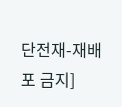단전재-재배포 금지]